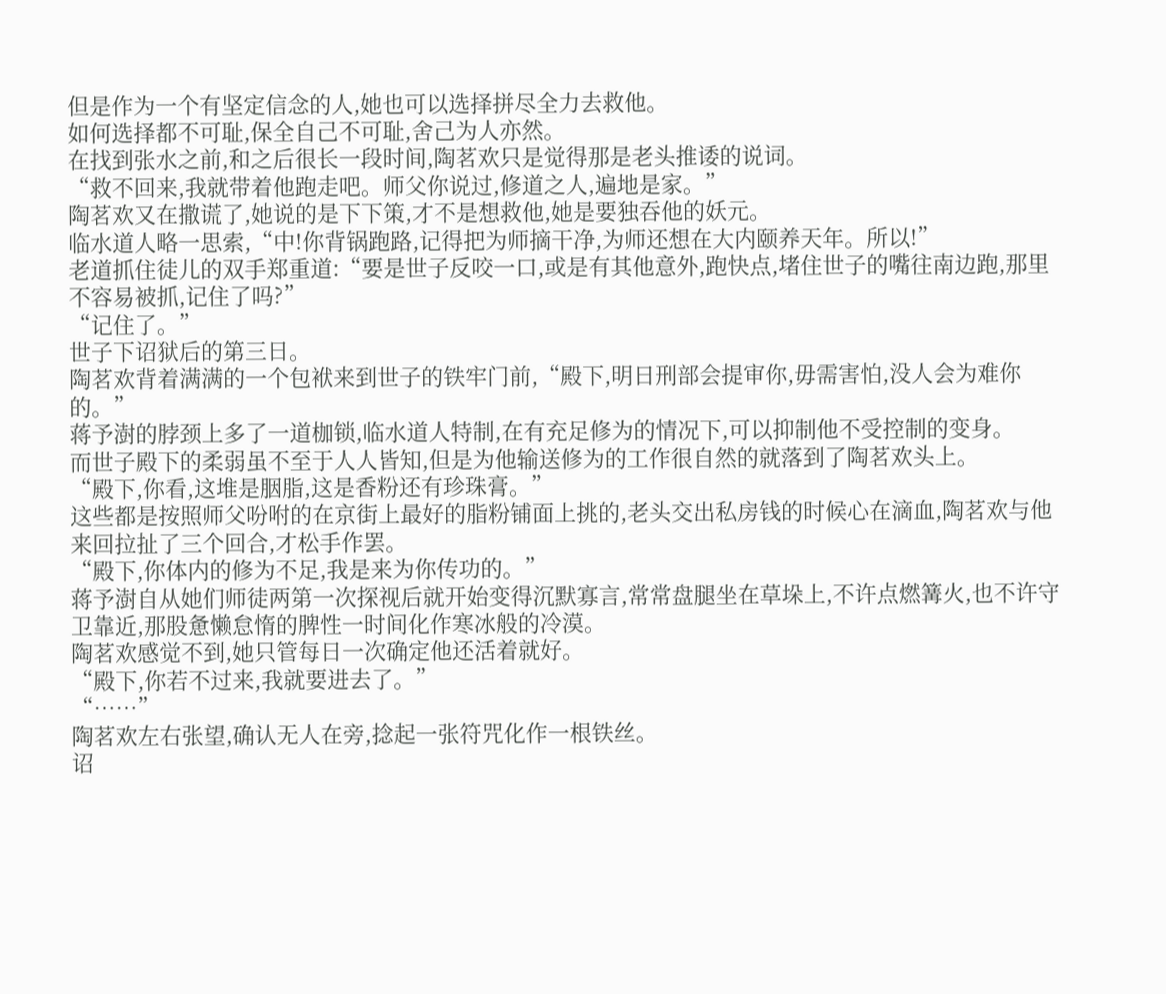但是作为一个有坚定信念的人,她也可以选择拼尽全力去救他。
如何选择都不可耻,保全自己不可耻,舍己为人亦然。
在找到张水之前,和之后很长一段时间,陶茗欢只是觉得那是老头推诿的说词。
“救不回来,我就带着他跑走吧。师父你说过,修道之人,遍地是家。”
陶茗欢又在撒谎了,她说的是下下策,才不是想救他,她是要独吞他的妖元。
临水道人略一思索,“中!你背锅跑路,记得把为师摘干净,为师还想在大内颐养天年。所以!”
老道抓住徒儿的双手郑重道:“要是世子反咬一口,或是有其他意外,跑快点,堵住世子的嘴往南边跑,那里不容易被抓,记住了吗?”
“记住了。”
世子下诏狱后的第三日。
陶茗欢背着满满的一个包袱来到世子的铁牢门前,“殿下,明日刑部会提审你,毋需害怕,没人会为难你的。”
蒋予澍的脖颈上多了一道枷锁,临水道人特制,在有充足修为的情况下,可以抑制他不受控制的变身。
而世子殿下的柔弱虽不至于人人皆知,但是为他输送修为的工作很自然的就落到了陶茗欢头上。
“殿下,你看,这堆是胭脂,这是香粉还有珍珠膏。”
这些都是按照师父吩咐的在京街上最好的脂粉铺面上挑的,老头交出私房钱的时候心在滴血,陶茗欢与他来回拉扯了三个回合,才松手作罢。
“殿下,你体内的修为不足,我是来为你传功的。”
蒋予澍自从她们师徒两第一次探视后就开始变得沉默寡言,常常盘腿坐在草垛上,不许点燃篝火,也不许守卫靠近,那股惫懒怠惰的脾性一时间化作寒冰般的冷漠。
陶茗欢感觉不到,她只管每日一次确定他还活着就好。
“殿下,你若不过来,我就要进去了。”
“……”
陶茗欢左右张望,确认无人在旁,捻起一张符咒化作一根铁丝。
诏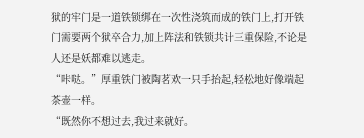狱的牢门是一道铁锁绑在一次性浇筑而成的铁门上,打开铁门需要两个狱卒合力,加上阵法和铁锁共计三重保险,不论是人还是妖都难以逃走。
“咔哒。”厚重铁门被陶茗欢一只手抬起,轻松地好像端起茶壶一样。
“既然你不想过去,我过来就好。